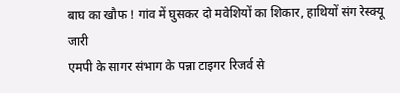बाघ का खौफ ! गांव में घुसकर दो मवेशियों का शिकार, हाथियों संग रेस्क्यू जारी
एमपी के सागर संभाग के पन्ना टाइगर रिजर्व से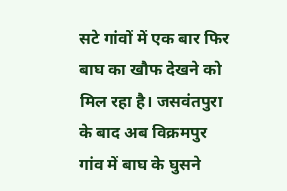सटे गांवों में एक बार फिर बाघ का खौफ देखने को मिल रहा है। जसवंतपुरा के बाद अब विक्रमपुर गांव में बाघ के घुसने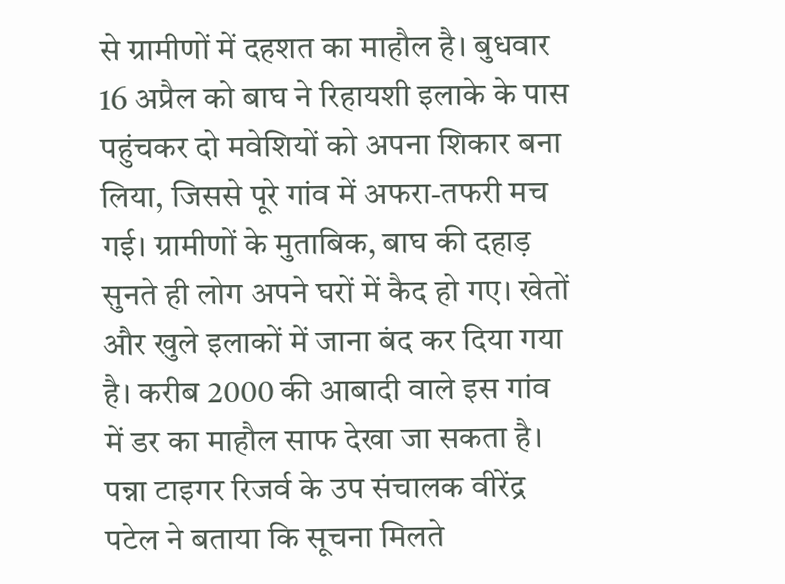से ग्रामीणों में दहशत का माहौल है। बुधवार 16 अप्रैल को बाघ ने रिहायशी इलाके के पास पहुंचकर दो मवेशियों को अपना शिकार बना लिया, जिससे पूरे गांव में अफरा-तफरी मच गई। ग्रामीणों के मुताबिक, बाघ की दहाड़ सुनते ही लोग अपने घरों में कैद हो गए। खेतों और खुले इलाकों में जाना बंद कर दिया गया है। करीब 2000 की आबादी वाले इस गांव में डर का माहौल साफ देखा जा सकता है।
पन्ना टाइगर रिजर्व के उप संचालक वीरेंद्र पटेल ने बताया कि सूचना मिलते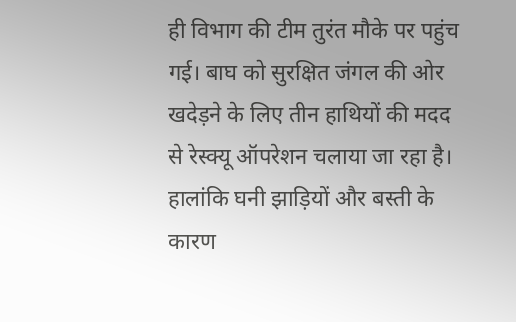ही विभाग की टीम तुरंत मौके पर पहुंच गई। बाघ को सुरक्षित जंगल की ओर खदेड़ने के लिए तीन हाथियों की मदद से रेस्क्यू ऑपरेशन चलाया जा रहा है। हालांकि घनी झाड़ियों और बस्ती के कारण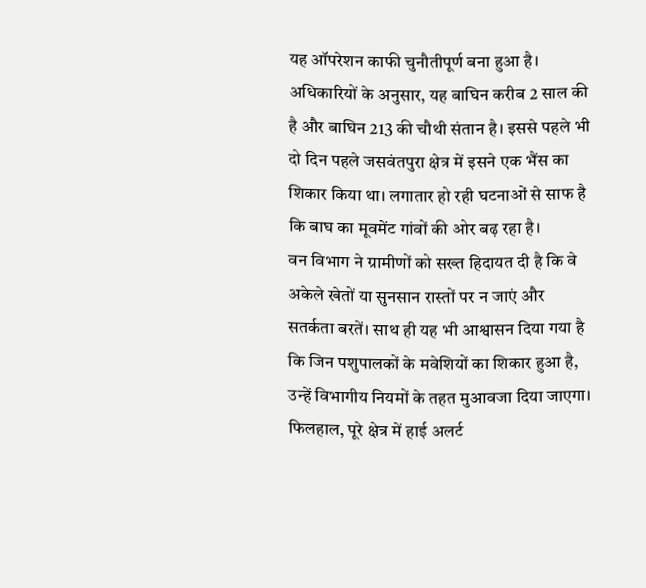यह ऑपरेशन काफी चुनौतीपूर्ण बना हुआ है। अधिकारियों के अनुसार, यह बाघिन करीब 2 साल की है और बाघिन 213 की चौथी संतान है। इससे पहले भी दो दिन पहले जसवंतपुरा क्षेत्र में इसने एक भैंस का शिकार किया था। लगातार हो रही घटनाओं से साफ है कि बाघ का मूवमेंट गांवों की ओर बढ़ रहा है।
वन विभाग ने ग्रामीणों को सख्त हिदायत दी है कि वे अकेले खेतों या सुनसान रास्तों पर न जाएं और सतर्कता बरतें। साथ ही यह भी आश्वासन दिया गया है कि जिन पशुपालकों के मवेशियों का शिकार हुआ है, उन्हें विभागीय नियमों के तहत मुआवजा दिया जाएगा। फिलहाल, पूरे क्षेत्र में हाई अलर्ट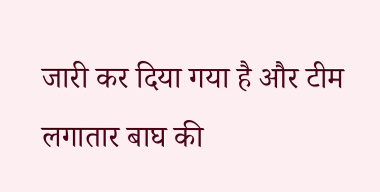जारी कर दिया गया है और टीम लगातार बाघ की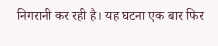निगरानी कर रही है। यह घटना एक बार फिर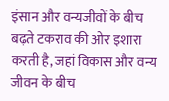इंसान और वन्यजीवों के बीच बढ़ते टकराव की ओर इशारा करती है, जहां विकास और वन्य जीवन के बीच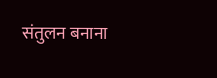संतुलन बनाना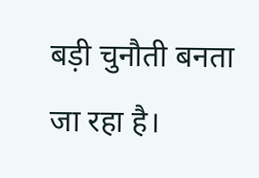बड़ी चुनौती बनता जा रहा है।